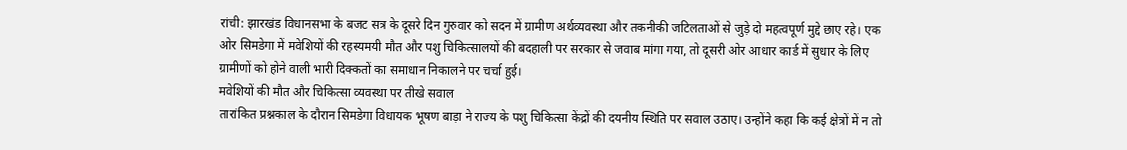रांची: झारखंड विधानसभा के बजट सत्र के दूसरे दिन गुरुवार को सदन में ग्रामीण अर्थव्यवस्था और तकनीकी जटिलताओं से जुड़े दो महत्वपूर्ण मुद्दे छाए रहे। एक ओर सिमडेगा में मवेशियों की रहस्यमयी मौत और पशु चिकित्सालयों की बदहाली पर सरकार से जवाब मांगा गया, तो दूसरी ओर आधार कार्ड में सुधार के लिए ग्रामीणों को होने वाली भारी दिक्कतों का समाधान निकालने पर चर्चा हुई।
मवेशियों की मौत और चिकित्सा व्यवस्था पर तीखे सवाल
तारांकित प्रश्नकाल के दौरान सिमडेगा विधायक भूषण बाड़ा ने राज्य के पशु चिकित्सा केंद्रों की दयनीय स्थिति पर सवाल उठाए। उन्होंने कहा कि कई क्षेत्रों में न तो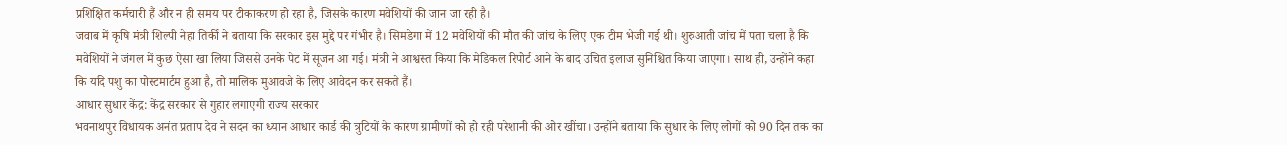प्रशिक्षित कर्मचारी हैं और न ही समय पर टीकाकरण हो रहा है, जिसके कारण मवेशियों की जान जा रही है।
जवाब में कृषि मंत्री शिल्पी नेहा तिर्की ने बताया कि सरकार इस मुद्दे पर गंभीर है। सिमडेगा में 12 मवेशियों की मौत की जांच के लिए एक टीम भेजी गई थी। शुरुआती जांच में पता चला है कि मवेशियों ने जंगल में कुछ ऐसा खा लिया जिससे उनके पेट में सूजन आ गई। मंत्री ने आश्वस्त किया कि मेडिकल रिपोर्ट आने के बाद उचित इलाज सुनिश्चित किया जाएगा। साथ ही, उन्होंने कहा कि यदि पशु का पोस्टमार्टम हुआ है, तो मालिक मुआवजे के लिए आवेदन कर सकते हैं।
आधार सुधार केंद्र: केंद्र सरकार से गुहार लगाएगी राज्य सरकार
भवनाथपुर विधायक अनंत प्रताप देव ने सदन का ध्यान आधार कार्ड की त्रुटियों के कारण ग्रामीणों को हो रही परेशानी की ओर खींचा। उन्होंने बताया कि सुधार के लिए लोगों को 90 दिन तक का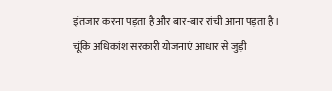इंतजार करना पड़ता है और बार-बार रांची आना पड़ता है। चूंकि अधिकांश सरकारी योजनाएं आधार से जुड़ी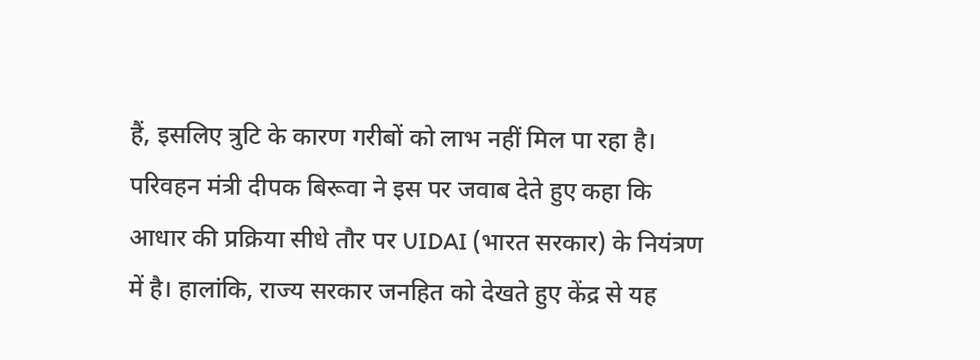हैं, इसलिए त्रुटि के कारण गरीबों को लाभ नहीं मिल पा रहा है।
परिवहन मंत्री दीपक बिरूवा ने इस पर जवाब देते हुए कहा कि आधार की प्रक्रिया सीधे तौर पर UIDAI (भारत सरकार) के नियंत्रण में है। हालांकि, राज्य सरकार जनहित को देखते हुए केंद्र से यह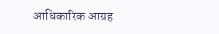आधिकारिक आग्रह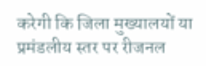करेगी कि जिला मुख्यालयों या प्रमंडलीय स्तर पर रीजनल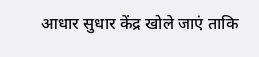आधार सुधार केंद्र खोले जाएं ताकि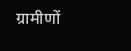ग्रामीणों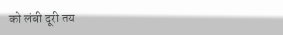को लंबी दूरी तय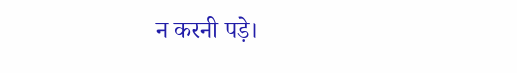न करनी पड़े।